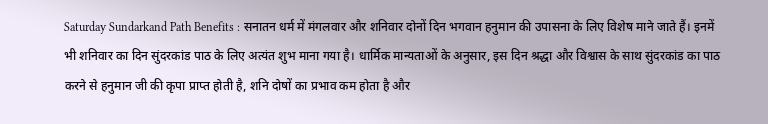Saturday Sundarkand Path Benefits : सनातन धर्म में मंगलवार और शनिवार दोनों दिन भगवान हनुमान की उपासना के लिए विशेष माने जाते हैं। इनमें भी शनिवार का दिन सुंदरकांड पाठ के लिए अत्यंत शुभ माना गया है। धार्मिक मान्यताओं के अनुसार, इस दिन श्रद्धा और विश्वास के साथ सुंदरकांड का पाठ करने से हनुमान जी की कृपा प्राप्त होती है, शनि दोषों का प्रभाव कम होता है और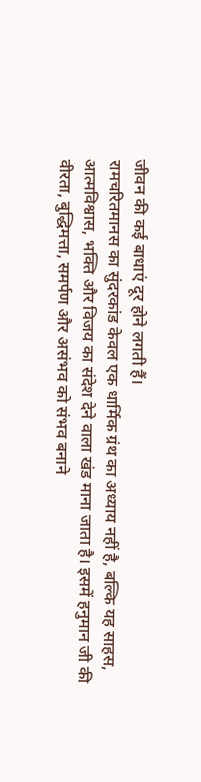जीवन की कई बाधाएं दूर होने लगती हैं।
रामचरितमानस का सुंदरकांड केवल एक धार्मिक ग्रंथ का अध्याय नहीं है, बल्कि यह साहस, आत्मविश्वास, भक्ति और विजय का संदेश देने वाला खंड माना जाता है। इसमें हनुमान जी की वीरता, बुद्धिमत्ता, समर्पण और असंभव को संभव बनाने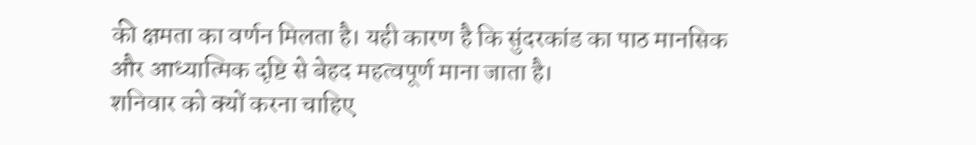की क्षमता का वर्णन मिलता है। यही कारण है कि सुंदरकांड का पाठ मानसिक और आध्यात्मिक दृष्टि से बेहद महत्वपूर्ण माना जाता है।
शनिवार को क्यों करना चाहिए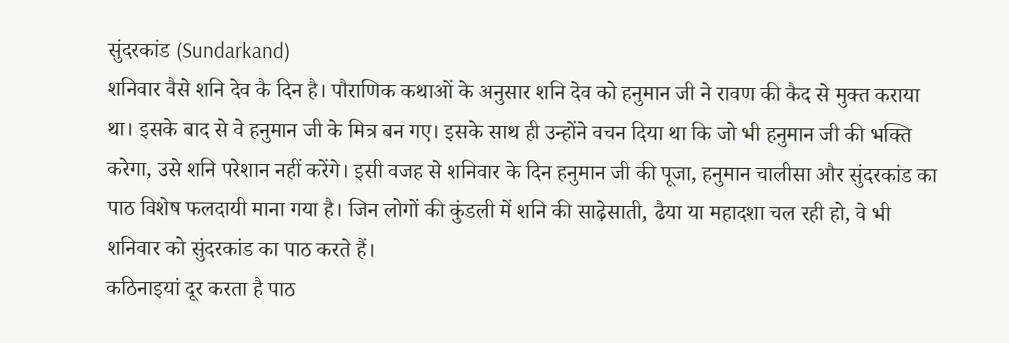सुंदरकांड (Sundarkand)
शनिवार वैसे शनि देव कै दिन है। पौराणिक कथाओं के अनुसार शनि देव को हनुमान जी ने रावण की कैद से मुक्त कराया था। इसके बाद से वे हनुमान जी के मित्र बन गए। इसके साथ ही उन्होंने वचन दिया था कि जो भी हनुमान जी की भक्ति करेगा, उसे शनि परेशान नहीं करेंगे। इसी वजह से शनिवार के दिन हनुमान जी की पूजा, हनुमान चालीसा और सुंदरकांड का पाठ विशेष फलदायी माना गया है। जिन लोगों की कुंडली में शनि की साढ़ेसाती, ढैया या महादशा चल रही हो, वे भी शनिवार को सुंदरकांड का पाठ करते हैं।
कठिनाइयां दूर करता है पाठ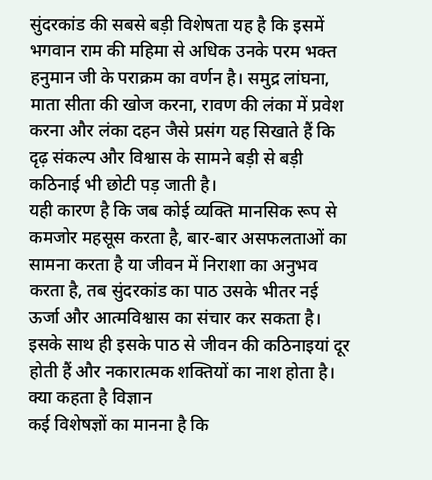सुंदरकांड की सबसे बड़ी विशेषता यह है कि इसमें भगवान राम की महिमा से अधिक उनके परम भक्त हनुमान जी के पराक्रम का वर्णन है। समुद्र लांघना, माता सीता की खोज करना, रावण की लंका में प्रवेश करना और लंका दहन जैसे प्रसंग यह सिखाते हैं कि दृढ़ संकल्प और विश्वास के सामने बड़ी से बड़ी कठिनाई भी छोटी पड़ जाती है।
यही कारण है कि जब कोई व्यक्ति मानसिक रूप से कमजोर महसूस करता है, बार-बार असफलताओं का सामना करता है या जीवन में निराशा का अनुभव करता है, तब सुंदरकांड का पाठ उसके भीतर नई ऊर्जा और आत्मविश्वास का संचार कर सकता है। इसके साथ ही इसके पाठ से जीवन की कठिनाइयां दूर होती हैं और नकारात्मक शक्तियों का नाश होता है।
क्या कहता है विज्ञान
कई विशेषज्ञों का मानना है कि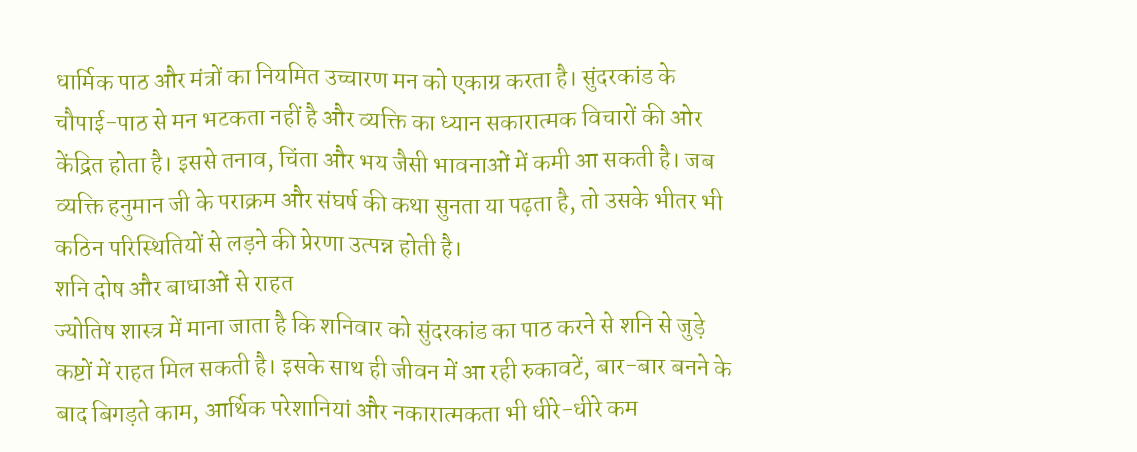धार्मिक पाठ और मंत्रों का नियमित उच्चारण मन को एकाग्र करता है। सुंदरकांड के चौपाई-पाठ से मन भटकता नहीं है और व्यक्ति का ध्यान सकारात्मक विचारों की ओर केंद्रित होता है। इससे तनाव, चिंता और भय जैसी भावनाओं में कमी आ सकती है। जब व्यक्ति हनुमान जी के पराक्रम और संघर्ष की कथा सुनता या पढ़ता है, तो उसके भीतर भी कठिन परिस्थितियों से लड़ने की प्रेरणा उत्पन्न होती है।
शनि दोष और बाधाओं से राहत
ज्योतिष शास्त्र में माना जाता है कि शनिवार को सुंदरकांड का पाठ करने से शनि से जुड़े कष्टों में राहत मिल सकती है। इसके साथ ही जीवन में आ रही रुकावटें, बार-बार बनने के बाद बिगड़ते काम, आर्थिक परेशानियां और नकारात्मकता भी धीरे-धीरे कम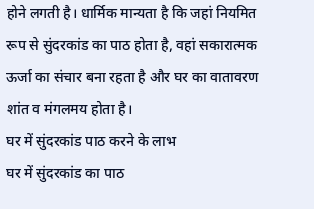होने लगती है। धार्मिक मान्यता है कि जहां नियमित रूप से सुंदरकांड का पाठ होता है, वहां सकारात्मक ऊर्जा का संचार बना रहता है और घर का वातावरण शांत व मंगलमय होता है।
घर में सुंदरकांड पाठ करने के लाभ
घर में सुंदरकांड का पाठ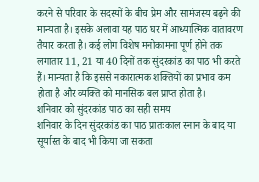करने से परिवार के सदस्यों के बीच प्रेम और सामंजस्य बढ़ने की मान्यता है। इसके अलावा यह पाठ घर में आध्यात्मिक वातावरण तैयार करता है। कई लोग विशेष मनोकामना पूर्ण होने तक लगातार 11, 21 या 40 दिनों तक सुंदरकांड का पाठ भी करते हैं। मान्यता है कि इससे नकारात्मक शक्तियों का प्रभाव कम होता है और व्यक्ति को मानसिक बल प्राप्त होता है।
शनिवार को सुंदरकांड पाठ का सही समय
शनिवार के दिन सुंदरकांड का पाठ प्रातःकाल स्नान के बाद या सूर्यास्त के बाद भी किया जा सकता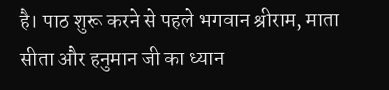है। पाठ शुरू करने से पहले भगवान श्रीराम, माता सीता और हनुमान जी का ध्यान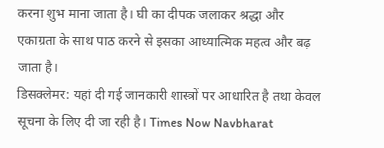करना शुभ माना जाता है। घी का दीपक जलाकर श्रद्धा और एकाग्रता के साथ पाठ करने से इसका आध्यात्मिक महत्व और बढ़ जाता है।
डिसक्लेमर: यहां दी गई जानकारी शास्त्रों पर आधारित है तथा केवल सूचना के लिए दी जा रही है। Times Now Navbharat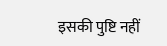इसकी पुष्टि नहीं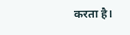करता है।